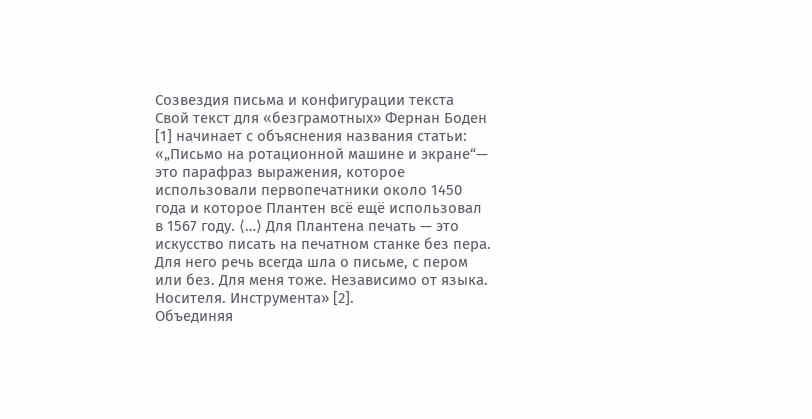Созвездия письма и конфигурации текста
Свой текст для «безграмотных» Фернан Боден [1] начинает с объяснения названия статьи: «„Письмо на ротационной машине и экране“— это парафраз выражения, которое использовали первопечатники около 1450 года и которое Плантен всё ещё использовал в 1567 году. ⟨…⟩ Для Плантена печать — это искусство писать на печатном станке без пера. Для него речь всегда шла о письме, с пером или без. Для меня тоже. Независимо от языка. Носителя. Инструмента» [2].
Объединяя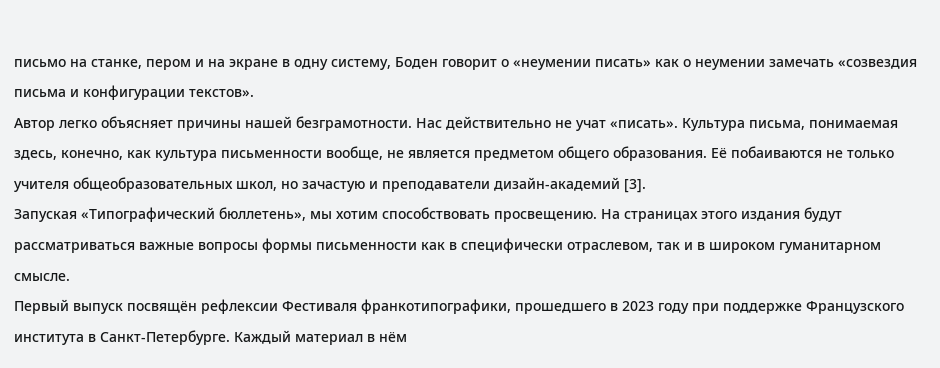письмо на станке, пером и на экране в одну систему, Боден говорит о «неумении писать» как о неумении замечать «созвездия письма и конфигурации текстов».
Автор легко объясняет причины нашей безграмотности. Нас действительно не учат «писать». Культура письма, понимаемая здесь, конечно, как культура письменности вообще, не является предметом общего образования. Её побаиваются не только учителя общеобразовательных школ, но зачастую и преподаватели дизайн-академий [3].
Запуская «Типографический бюллетень», мы хотим способствовать просвещению. На страницах этого издания будут рассматриваться важные вопросы формы письменности как в специфически отраслевом, так и в широком гуманитарном смысле.
Первый выпуск посвящён рефлексии Фестиваля франкотипографики, прошедшего в 2023 году при поддержке Французского института в Санкт-Петербурге. Каждый материал в нём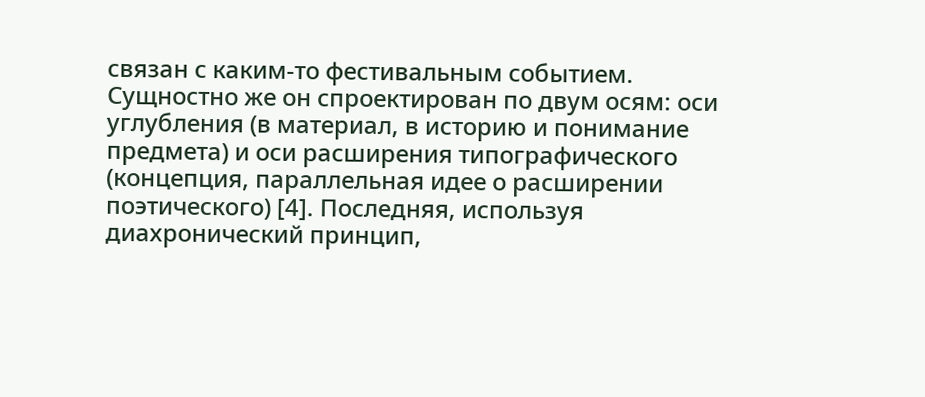связан с каким-то фестивальным событием.
Сущностно же он спроектирован по двум осям: оси углубления (в материал, в историю и понимание предмета) и оси расширения типографического (концепция, параллельная идее о расширении поэтического) [4]. Последняя, используя диахронический принцип,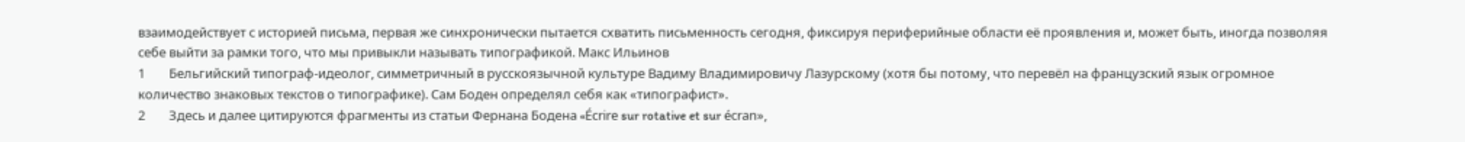взаимодействует с историей письма, первая же синхронически пытается схватить письменность сегодня, фиксируя периферийные области её проявления и, может быть, иногда позволяя себе выйти за рамки того, что мы привыкли называть типографикой. Макс Ильинов
1        Бельгийский типограф-идеолог, симметричный в русскоязычной культуре Вадиму Владимировичу Лазурскому (хотя бы потому, что перевёл на французский язык огромное количество знаковых текстов о типографике). Сам Боден определял себя как «типографист».
2        Здесь и далее цитируются фрагменты из статьи Фернана Бодена «Écrire sur rotative et sur écran»,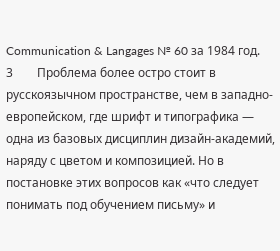Communication & Langages № 60 за 1984 год.
3        Проблема более остро стоит в русскоязычном пространстве, чем в западно-европейском, где шрифт и типографика — одна из базовых дисциплин дизайн-академий, наряду с цветом и композицией. Но в постановке этих вопросов как «что следует понимать под обучением письму» и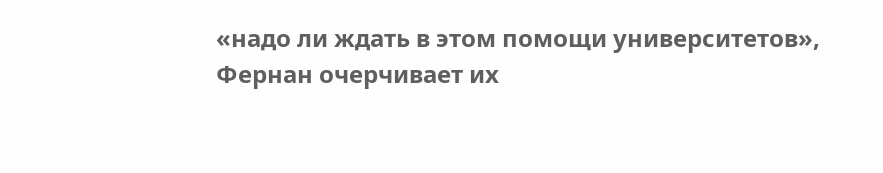«надо ли ждать в этом помощи университетов», Фернан очерчивает их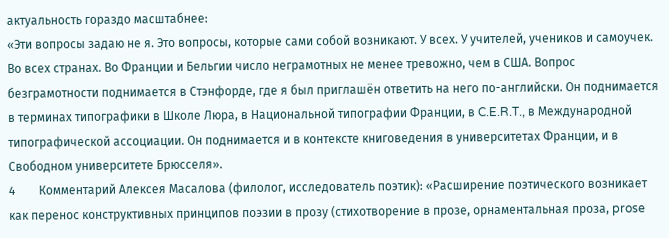актуальность гораздо масштабнее:
«Эти вопросы задаю не я. Это вопросы, которые сами собой возникают. У всех. У учителей, учеников и самоучек. Во всех странах. Во Франции и Бельгии число неграмотных не менее тревожно, чем в США. Вопрос безграмотности поднимается в Стэнфорде, где я был приглашён ответить на него по-английски. Он поднимается в терминах типографики в Школе Люра, в Национальной типографии Франции, в C.E.R.T., в Международной типографической ассоциации. Он поднимается и в контексте книговедения в университетах Франции, и в Свободном университете Брюсселя».
4        Комментарий Алексея Масалова (филолог, исследователь поэтик): «Расширение поэтического возникает как перенос конструктивных принципов поэзии в прозу (стихотворение в прозе, орнаментальная проза, prose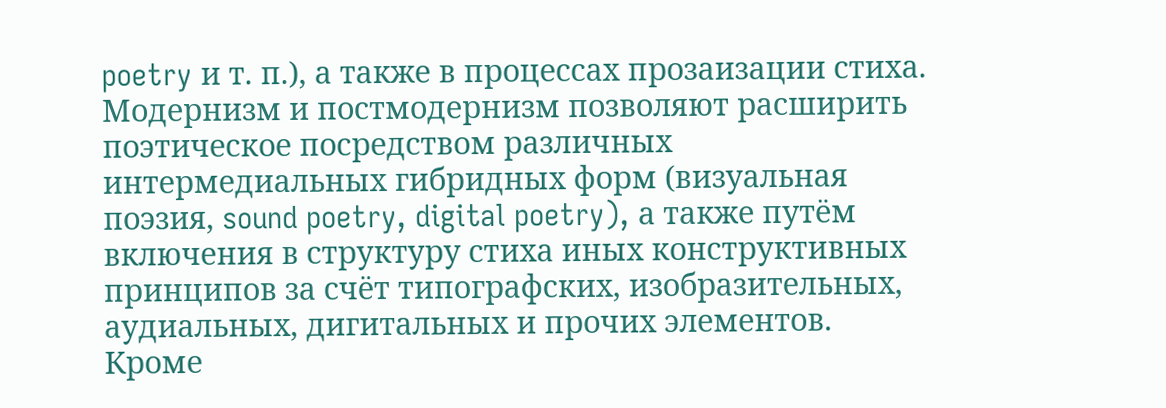poetry и т. п.), а также в процессах прозаизации стиха. Модернизм и постмодернизм позволяют расширить поэтическое посредством различных интермедиальных гибридных форм (визуальная поэзия, sound poetry, digital poetry), а также путём включения в структуру стиха иных конструктивных принципов за счёт типографских, изобразительных, аудиальных, дигитальных и прочих элементов. Кроме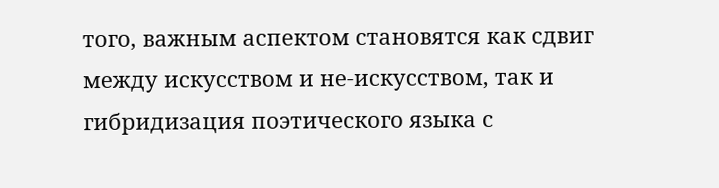того, важным аспектом становятся как сдвиг между искусством и не-искусством, так и гибридизация поэтического языка с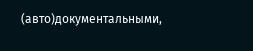(авто)документальными,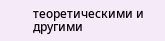теоретическими и другими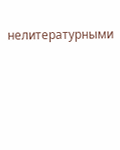нелитературными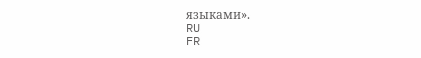языками».
RU
FR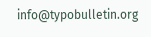info@typobulletin.org